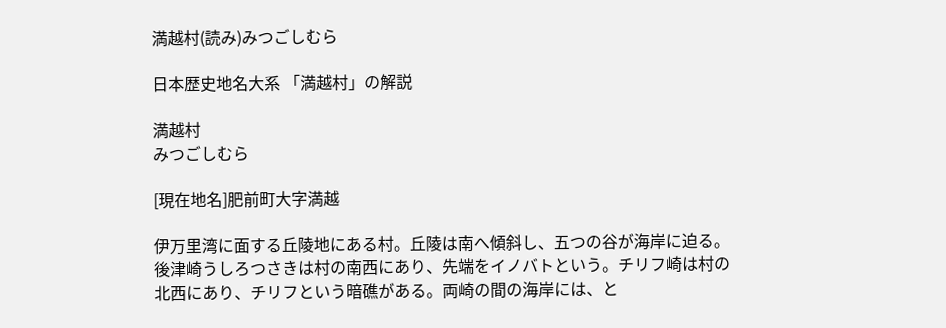満越村(読み)みつごしむら

日本歴史地名大系 「満越村」の解説

満越村
みつごしむら

[現在地名]肥前町大字満越

伊万里湾に面する丘陵地にある村。丘陵は南へ傾斜し、五つの谷が海岸に迫る。後津崎うしろつさきは村の南西にあり、先端をイノバトという。チリフ崎は村の北西にあり、チリフという暗礁がある。両崎の間の海岸には、と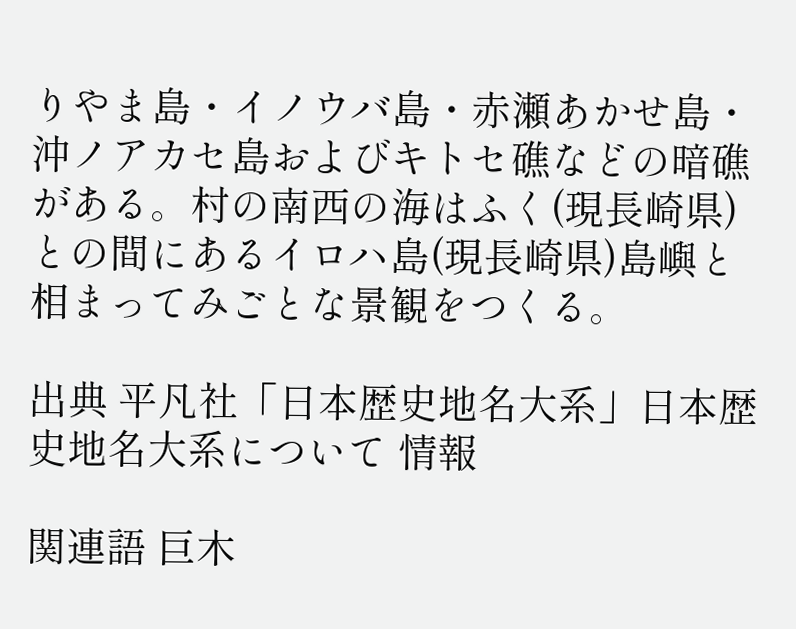りやま島・イノウバ島・赤瀬あかせ島・沖ノアカセ島およびキトセ礁などの暗礁がある。村の南西の海はふく(現長崎県)との間にあるイロハ島(現長崎県)島嶼と相まってみごとな景観をつくる。

出典 平凡社「日本歴史地名大系」日本歴史地名大系について 情報

関連語 巨木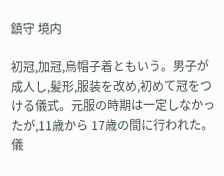鎮守 境内

初冠,加冠,烏帽子着ともいう。男子が成人し,髪形,服装を改め,初めて冠をつける儀式。元服の時期は一定しなかったが,11歳から 17歳の間に行われた。儀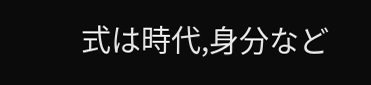式は時代,身分など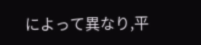によって異なり,平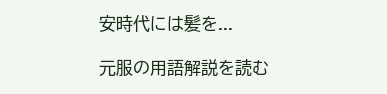安時代には髪を...

元服の用語解説を読む